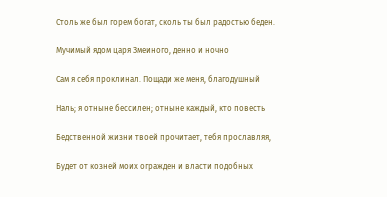Столь же был горем богат, сколь ты был радостью беден.

Мучимый ядом царя Змеиного, денно и ночно

Сам я себя проклинал. Пощади же меня, благодушный

Наль; я отныне бессилен; отныне каждый, кто повесть

Бедственной жизни твоей прочитает, тебя прославляя,

Будет от козней моих огражден и власти подобных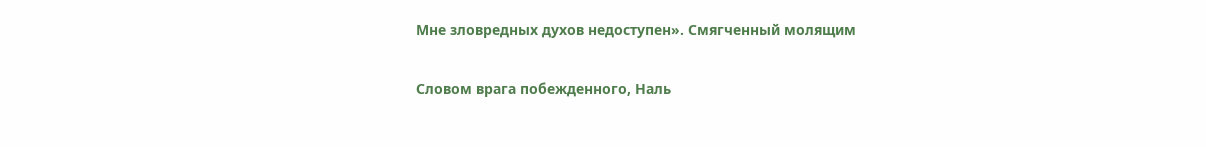Мне зловредных духов недоступен». Смягченный молящим

Словом врага побежденного, Наль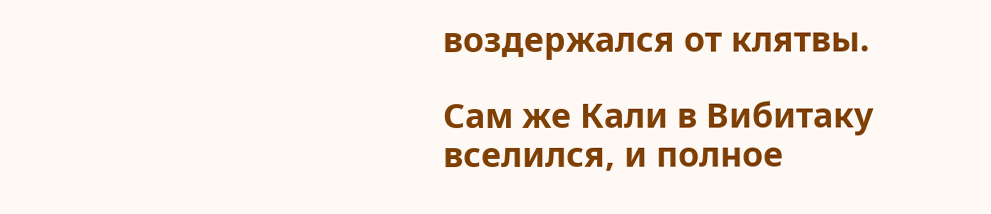воздержался от клятвы.

Сам же Кали в Вибитаку вселился, и полное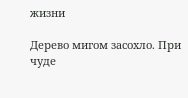жизни

Дерево мигом засохло. При чуде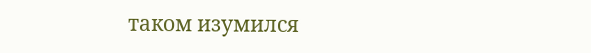таком изумился